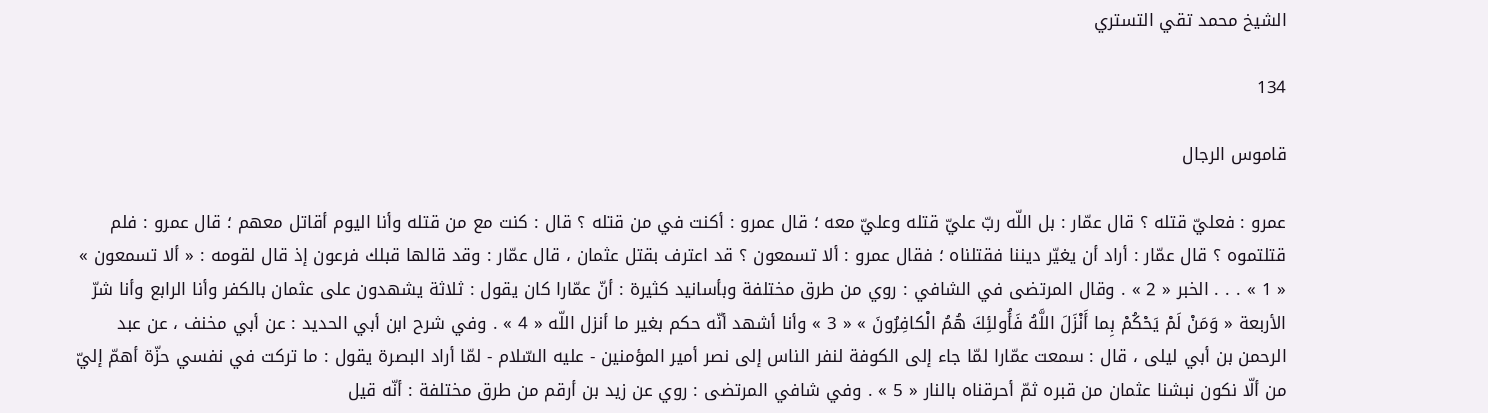الشيخ محمد تقي التستري

134

قاموس الرجال

عمرو : فعليّ قتله ؟ قال عمّار : بل اللّه ربّ عليّ قتله وعليّ معه ؛ قال عمرو : أكنت في من قتله ؟ قال : كنت مع من قتله وأنا اليوم أقاتل معهم ؛ قال عمرو : فلم قتلتموه ؟ قال عمّار : أراد أن يغيّر ديننا فقتلناه ؛ فقال عمرو : ألا تسمعون ؟ قد اعترف بقتل عثمان ، قال عمّار : وقد قالها قبلك فرعون إذ قال لقومه : « ألا تسمعون » « 1 » . . . الخبر « 2 » . وقال المرتضى في الشافي : روي من طرق مختلفة وبأسانيد كثيرة : أنّ عمّارا كان يقول : ثلاثة يشهدون على عثمان بالكفر وأنا الرابع وأنا شرّ الأربعة « وَمَنْ لَمْ يَحْكُمْ بِما أَنْزَلَ اللَّهُ فَأُولئِكَ هُمُ الْكافِرُونَ » « 3 » وأنا أشهد أنّه حكم بغير ما أنزل اللّه « 4 » . وفي شرح ابن أبي الحديد : عن أبي مخنف ، عن عبد الرحمن بن أبي ليلى ، قال : سمعت عمّارا لمّا جاء إلى الكوفة لنفر الناس إلى نصر أمير المؤمنين - عليه السّلام - لمّا أراد البصرة يقول : ما تركت في نفسي حزّة أهمّ إليّ من ألّا نكون نبشنا عثمان من قبره ثمّ أحرقناه بالنار « 5 » . وفي شافي المرتضى : روي عن زيد بن أرقم من طرق مختلفة : أنّه قيل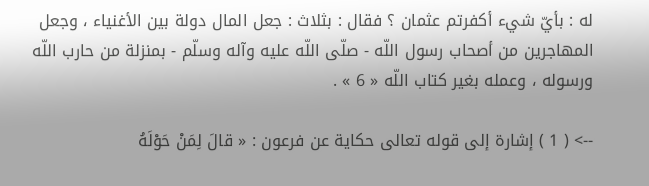له : بأيّ شيء أكفرتم عثمان ؟ فقال : بثلاث : جعل المال دولة بين الأغنياء ، وجعل المهاجرين من أصحاب رسول اللّه - صلّى اللّه عليه وآله وسلّم - بمنزلة من حارب اللّه ورسوله ، وعمله بغير كتاب اللّه « 6 » .

--> ( 1 ) إشارة إلى قوله تعالى حكاية عن فرعون : « قالَ لِمَنْ حَوْلَهُ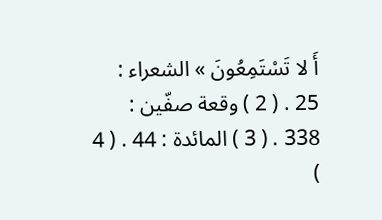أَ لا تَسْتَمِعُونَ » الشعراء : 25 . ( 2 ) وقعة صفّين : 338 . ( 3 ) المائدة : 44 . ( 4 )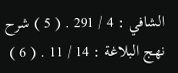الشافي : 4 / 291 . ( 5 ) شرح نهج البلاغة : 14 / 11 . ( 6 )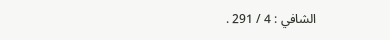الشافي : 4 / 291 .